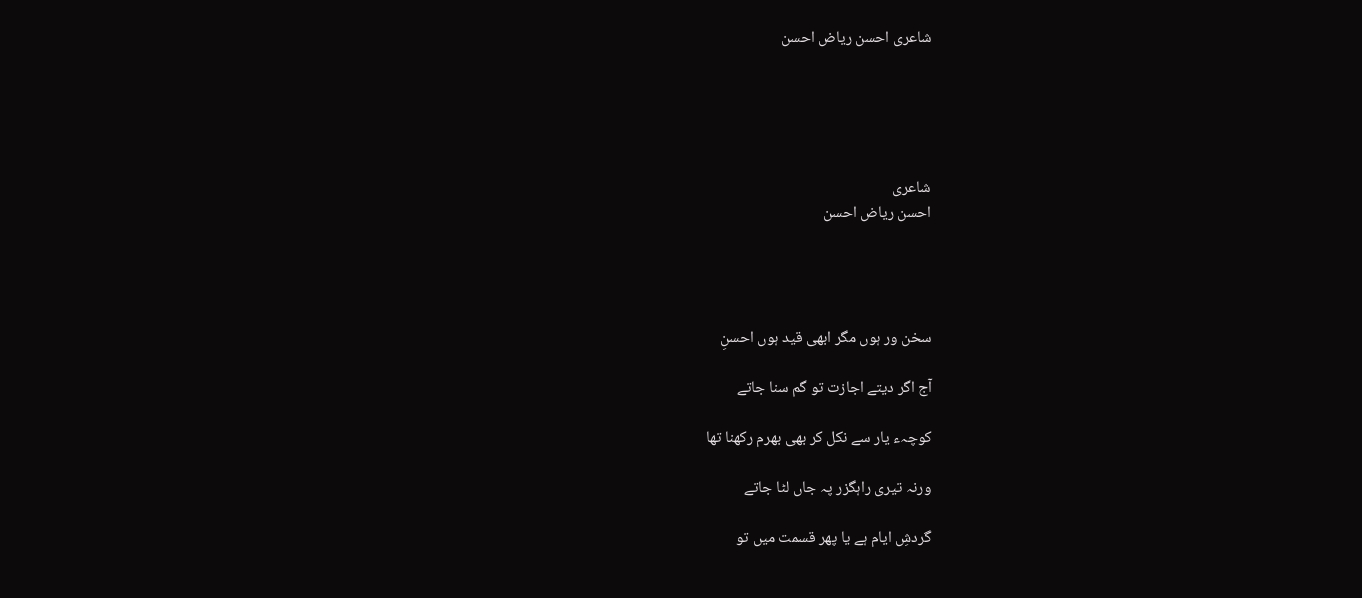شاعری احسن ریاض احسن





شاعری
احسن ریاض احسن




سخن ور ہوں مگر ابھی قید ہوں احسنِ

آج اگر دیتے اجازت تو گم سنا جاتے

کوچہء یار سے نکل کر بھی بھرم رکھنا تھا

ورنہ تیری راہگزر پہ جاں لٹا جاتے

گردشِ ایام ہے یا پھر قسمت میں تو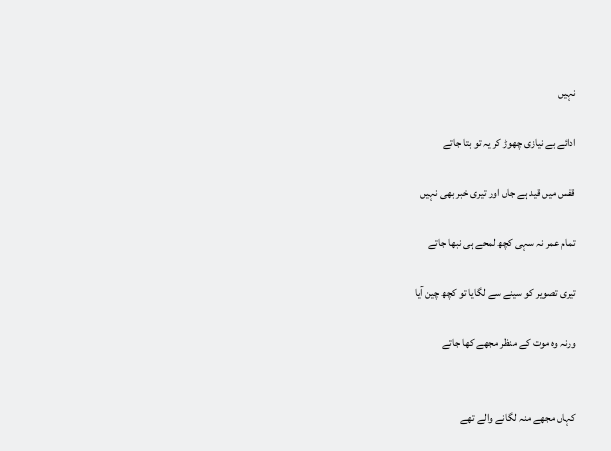نہیں

ادائے بے نیازی چھوڑ کر یہ تو بتا جاتے

قفس میں قید ہے جاں اور تیری خبر بھی نہیں

تمام عمر نہ سہی کچھ لمحے ہی نبھا جاتے

تیری تصویر کو سینے سے لگایا تو کچھ چین آیا

ورنہ وہ موت کے منظر مجھے کھا جاتے


کہاں مجھے منہ لگانے والے تھے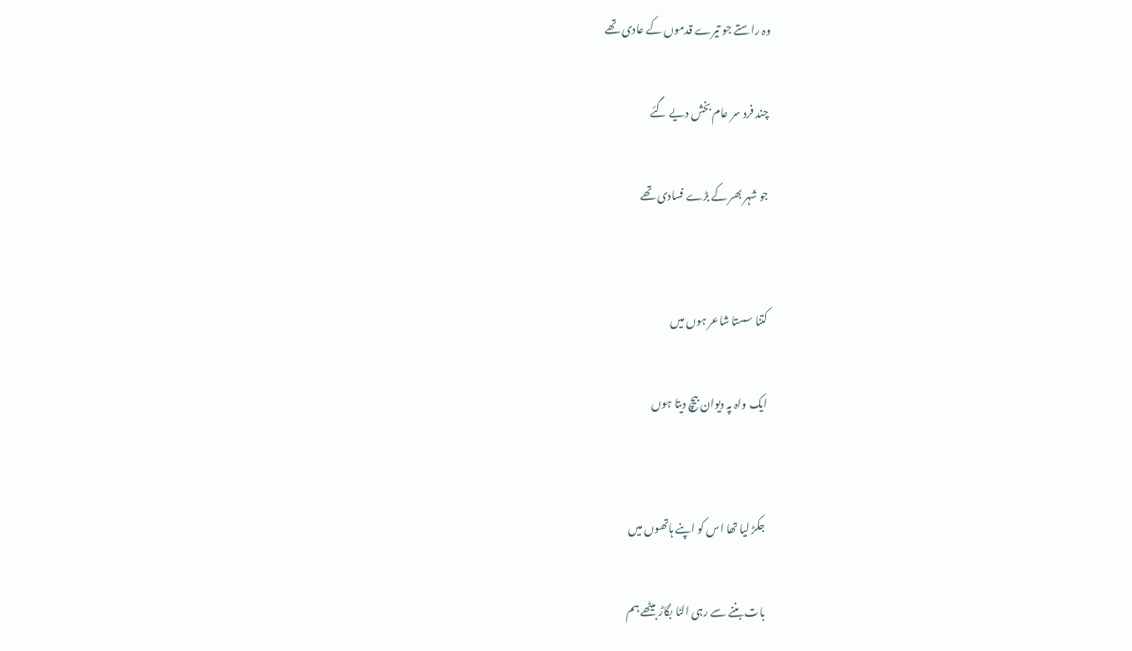وہ راستے جو تیرے قدموں کے عادی تھے

چند فرد سر عام بخش دیے گئے

جو شہر بھر کے بڑے فسادی تھے


کتنا سستا شاعر ہوں میں

ایک واہ پہ دیوان بیچ دیتا ہوں


جکڑ لیا تھا اس کو اپنے ہاتھوں میں

بات بننے سے رہی الٹا بگاڑ بیٹھے ہم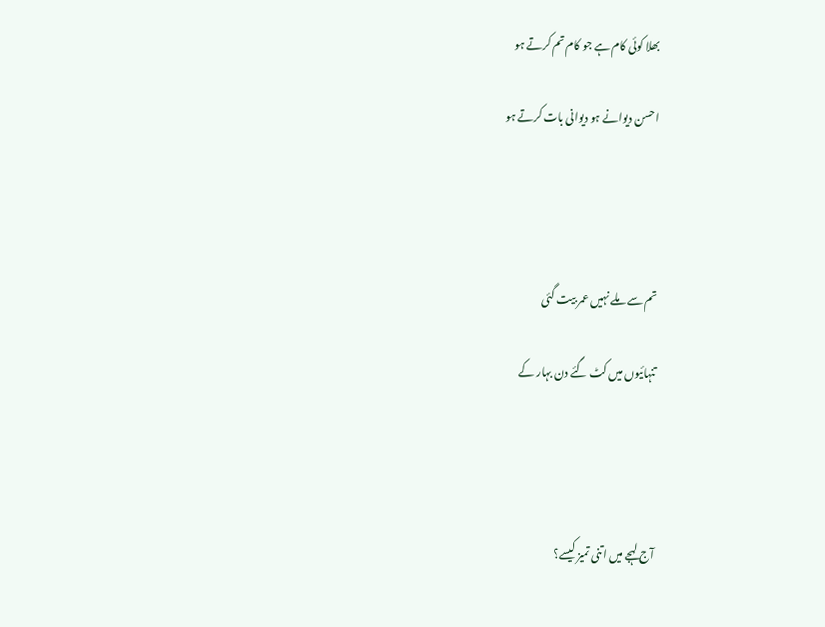بھلا کوئی کام ہے جو کام تم کرتے ہو

احسن دیوانے ہو دیوانی بات کرتے ہو




تم سے ملے نہیں عمر بیت گئی

تنہائیوں میں کٹ گئے دن بہار کے




آج لہجے میں اتنی تمیز کیسے؟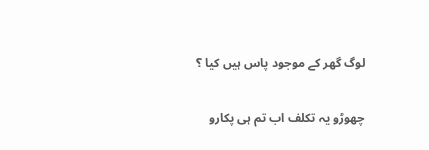لوگ گھر کے موجود پاس ہیں کیا ؟

چھوڑو یہ تکلف اب تم ہی پکارو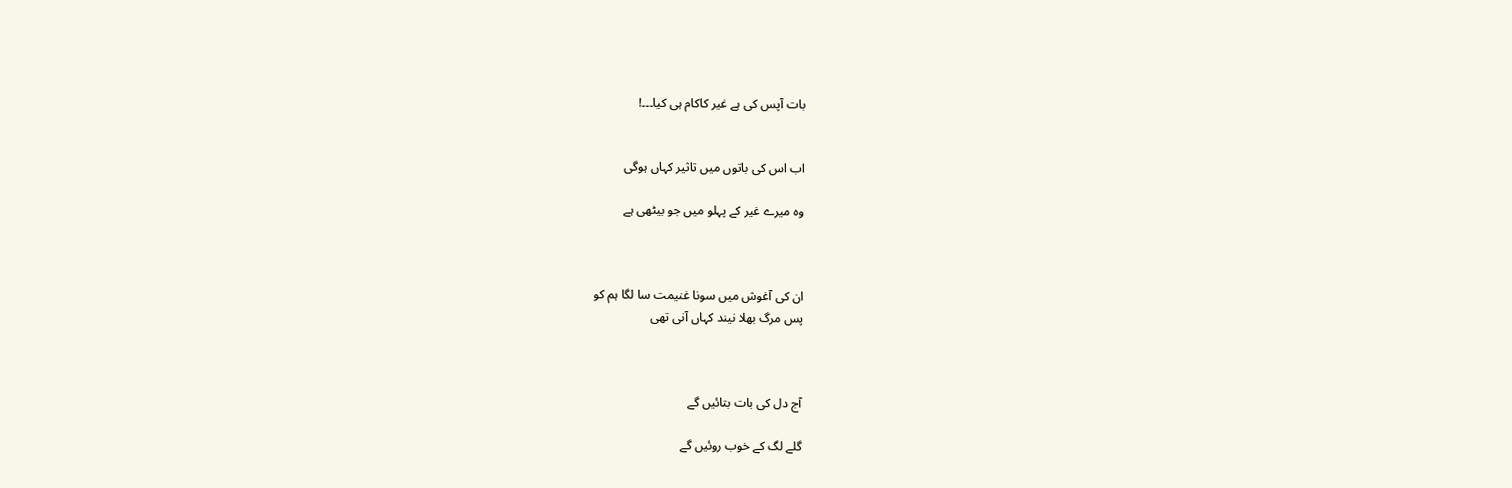بات آپس کی ہے غیر کاکام ہی کیا۔۔۔!


اب اس کی باتوں میں تاثیر کہاں ہوگی

وہ میرے غیر کے پہلو میں جو بیٹھی ہے



ان کی آغوش میں سونا غنیمت سا لگا ہم کو
پس مرگ بھلا نیند کہاں آنی تھی



آج دل کی بات بتائیں گے

گلے لگ کے خوب روئیں گے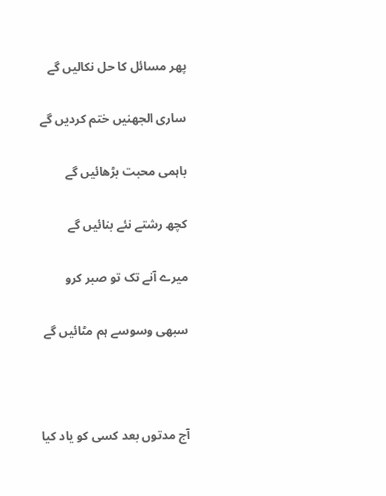پھر مسائل کا حل نکالیں گے

ساری الجھنیں ختم کردیں گے

باہمی محبت بڑھائیں گے

کچھ رشتے نئے بنائیں گے

میرے آنے تک تو صبر کرو

سبھی وسوسے ہم مٹائیں گے



آج مدتوں بعد کسی کو یاد کیا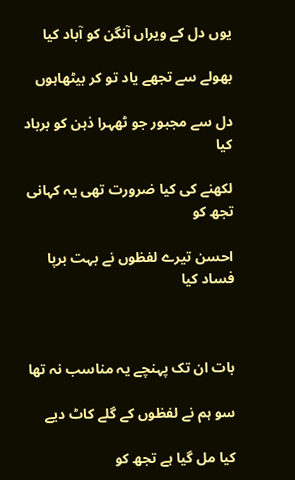یوں دل کے ویراں آنگن کو آباد کیا

بھولے سے تجھے یاد تو کر بیٹھاہوں

دل سے مجبور جو ٹھہرا ذہن کو برباد کیا

لکھنے کی کیا ضرورت تھی یہ کہانی تجھ کو

احسن تیرے لفظوں نے بہت برپا فساد کیا



بات ان تک پہنچے یہ مناسب نہ تھا

سو ہم نے لفظوں کے گلے کاٹ دیے

کیا مل گیا ہے تجھ کو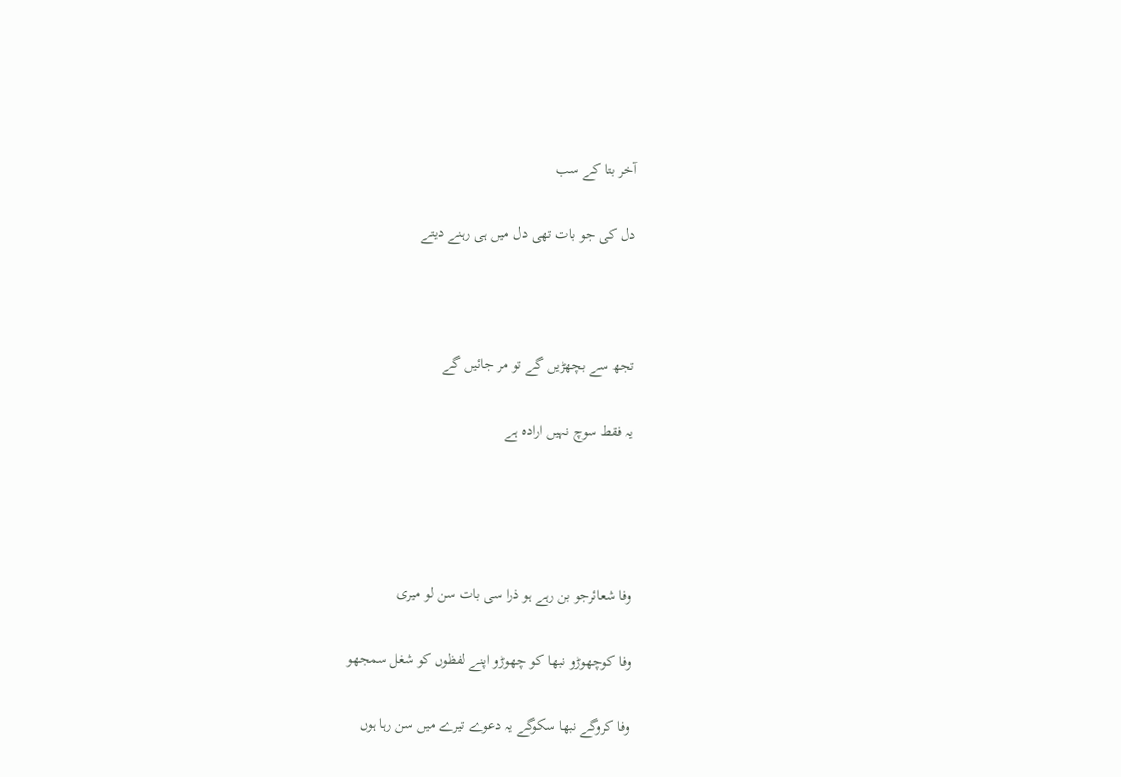آخر بتا کے سب

دل کی جو بات تھی دل میں ہی رہنے دیتے



تجھ سے بچھڑیں گے تو مر جائیں گے

یہ فقط سوچ نہیں ارادہ ہے




وفا شعائرجو بن رہے ہو ذرا سی بات سن لو میری

وفا کوچھوڑو نبھا کو چھوڑو اپنے لفظوں کو شغل سمجھو

وفا کروگے نبھا سکوگے یہ دعوے تیرے میں سن رہا ہوں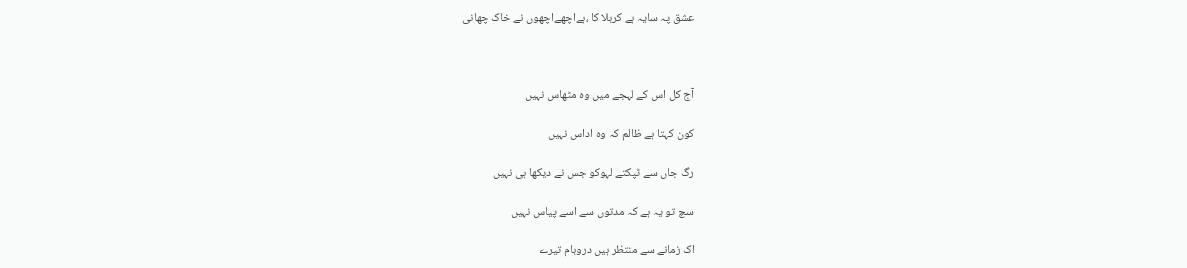عشق پہ سایہ ہے کربلا کا ،ہےاچھےاچھوں نے خاک چھانی



آج کل اس کے لہجے میں وہ مٹھاس نہیں

کون کہتا ہے ظالم کہ وہ اداس نہیں

رگ جاں سے ٹپکتے لہوکو جس نے دیکھا ہی نہیں

سچ تو یہ ہے کہ مدتوں سے اسے پیاس نہیں

اک زمانے سے منتظر ہیں دروبام تیرے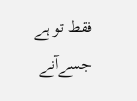فقط تو ہے جسےآنے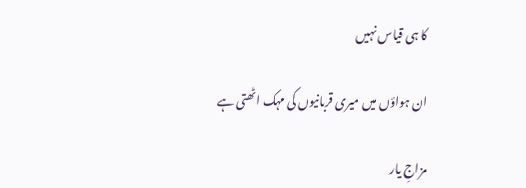کا ہی قیاس نہیں

ان ہواؤں میں میری قربانیوں کی مہک اٹھتی ہے

مزاجِ یار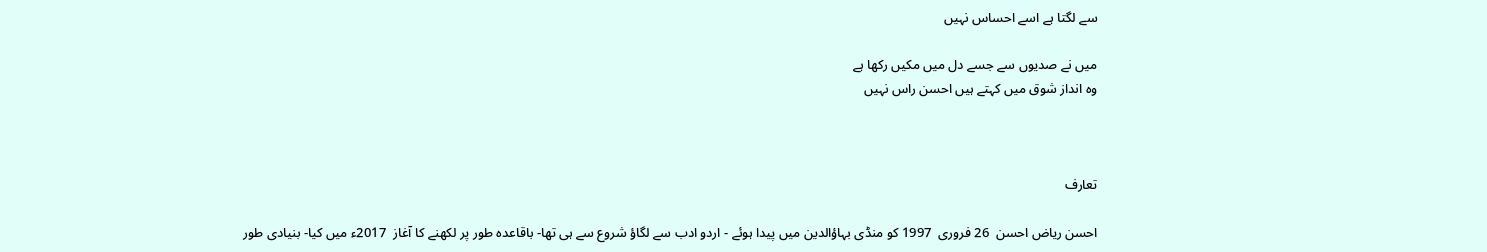سے لگتا ہے اسے احساس نہیں

میں نے صدیوں سے جسے دل میں مکیں رکھا ہے
وہ انداز شوق میں کہتے ہیں احسن راس نہیں



تعارف

احسن ریاض احسن  26 فروری  1997 کو منڈی بہاؤالدین میں پیدا ہوئے - اردو ادب سے لگاؤ شروع سے ہی تھا- باقاعدہ طور پر لکھنے کا آغاز  2017ء میں کیا- بنیادی طور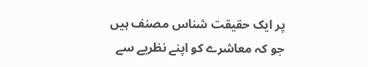پر ایک حقیقت شناس مصنف ہیں جو کہ معاشرے کو اپنے نظریے سے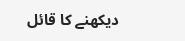دیکھنے کا قائل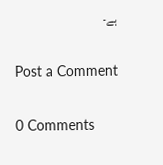ہے-

Post a Comment

0 Comments